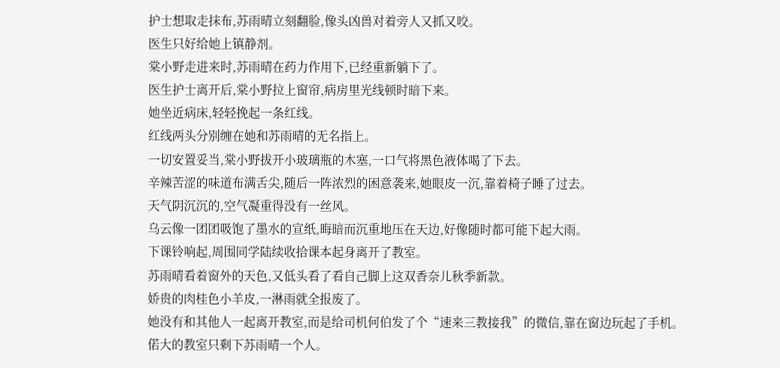护士想取走抹布,苏雨晴立刻翻脸,像头凶兽对着旁人又抓又咬。
医生只好给她上镇静剂。
棠小野走进来时,苏雨晴在药力作用下,已经重新躺下了。
医生护士离开后,棠小野拉上窗帘,病房里光线顿时暗下来。
她坐近病床,轻轻挽起一条红线。
红线两头分别缠在她和苏雨晴的无名指上。
一切安置妥当,棠小野拔开小玻璃瓶的木塞,一口气将黑色液体喝了下去。
辛辣苦涩的味道布满舌尖,随后一阵浓烈的困意袭来,她眼皮一沉,靠着椅子睡了过去。
天气阴沉沉的,空气凝重得没有一丝风。
乌云像一团团吸饱了墨水的宣纸,晦暗而沉重地压在天边,好像随时都可能下起大雨。
下课铃响起,周围同学陆续收拾课本起身离开了教室。
苏雨晴看着窗外的天色,又低头看了看自己脚上这双香奈儿秋季新款。
娇贵的肉桂色小羊皮,一淋雨就全报废了。
她没有和其他人一起离开教室,而是给司机何伯发了个“速来三教接我”的微信,靠在窗边玩起了手机。
偌大的教室只剩下苏雨晴一个人。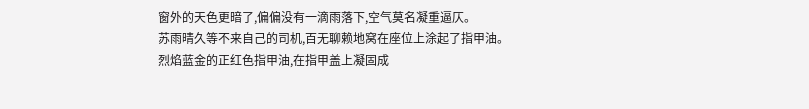窗外的天色更暗了,偏偏没有一滴雨落下,空气莫名凝重逼仄。
苏雨晴久等不来自己的司机,百无聊赖地窝在座位上涂起了指甲油。
烈焰蓝金的正红色指甲油,在指甲盖上凝固成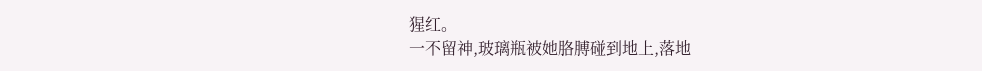猩红。
一不留神,玻璃瓶被她胳膊碰到地上,落地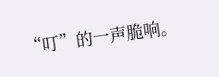“叮”的一声脆响。